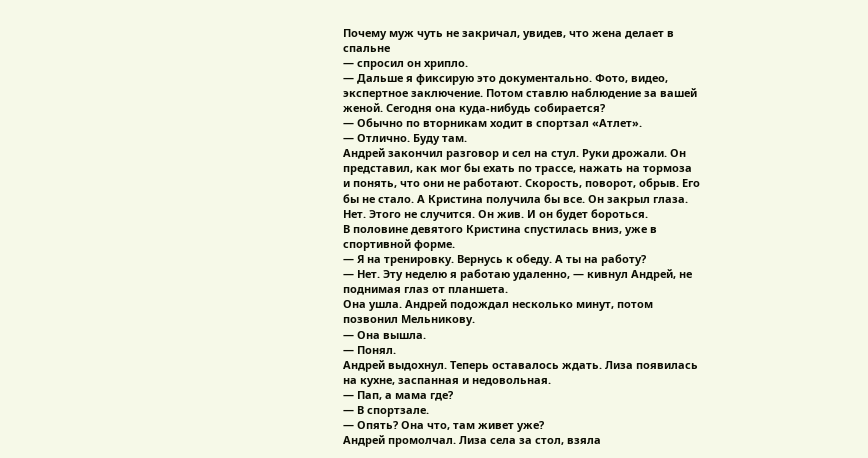Почему муж чуть не закричал, увидев, что жена делает в спальне
— спросил он хрипло.
— Дальше я фиксирую это документально. Фото, видео, экспертное заключение. Потом ставлю наблюдение за вашей женой. Сегодня она куда-нибудь собирается?
— Обычно по вторникам ходит в спортзал «Атлет».
— Отлично. Буду там.
Андрей закончил разговор и сел на стул. Руки дрожали. Он представил, как мог бы ехать по трассе, нажать на тормоза и понять, что они не работают. Скорость, поворот, обрыв. Его бы не стало. А Кристина получила бы все. Он закрыл глаза. Нет. Этого не случится. Он жив. И он будет бороться.
В половине девятого Кристина спустилась вниз, уже в спортивной форме.
— Я на тренировку. Вернусь к обеду. А ты на работу?
— Нет. Эту неделю я работаю удаленно, — кивнул Андрей, не поднимая глаз от планшета.
Она ушла. Андрей подождал несколько минут, потом позвонил Мельникову.
— Она вышла.
— Понял.
Андрей выдохнул. Теперь оставалось ждать. Лиза появилась на кухне, заспанная и недовольная.
— Пап, а мама где?
— В спортзале.
— Опять? Она что, там живет уже?
Андрей промолчал. Лиза села за стол, взяла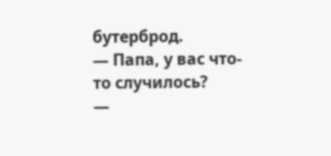бутерброд.
— Папа, у вас что-то случилось?
—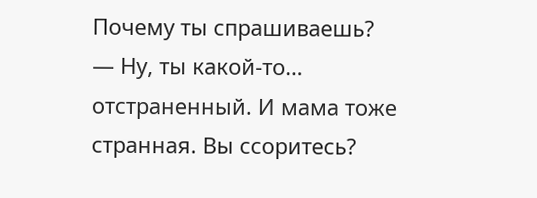Почему ты спрашиваешь?
— Ну, ты какой-то… отстраненный. И мама тоже странная. Вы ссоритесь?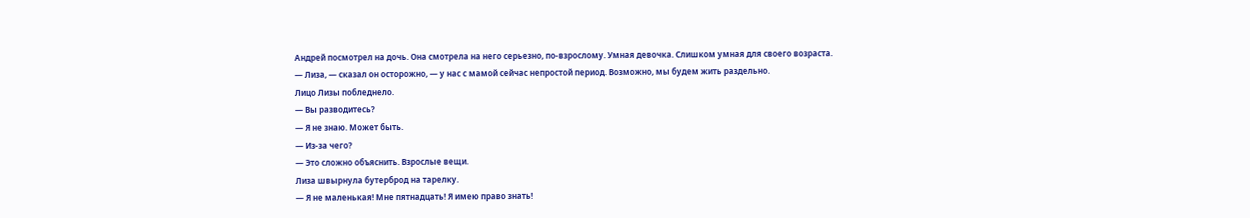Андрей посмотрел на дочь. Она смотрела на него серьезно, по-взрослому. Умная девочка. Слишком умная для своего возраста.
— Лиза, — сказал он осторожно, — у нас с мамой сейчас непростой период. Возможно, мы будем жить раздельно.
Лицо Лизы побледнело.
— Вы разводитесь?
— Я не знаю. Может быть.
— Из-за чего?
— Это сложно объяснить. Взрослые вещи.
Лиза швырнула бутерброд на тарелку.
— Я не маленькая! Мне пятнадцать! Я имею право знать!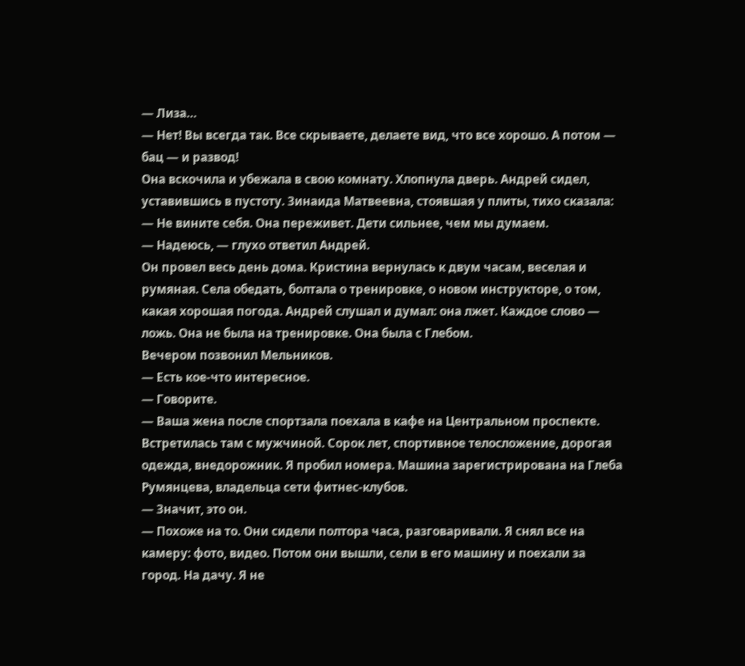— Лиза…
— Нет! Вы всегда так. Все скрываете, делаете вид, что все хорошо. А потом — бац — и развод!
Она вскочила и убежала в свою комнату. Хлопнула дверь. Андрей сидел, уставившись в пустоту. Зинаида Матвеевна, стоявшая у плиты, тихо сказала:
— Не вините себя. Она переживет. Дети сильнее, чем мы думаем.
— Надеюсь, — глухо ответил Андрей.
Он провел весь день дома. Кристина вернулась к двум часам, веселая и румяная. Села обедать, болтала о тренировке, о новом инструкторе, о том, какая хорошая погода. Андрей слушал и думал: она лжет. Каждое слово — ложь. Она не была на тренировке. Она была с Глебом.
Вечером позвонил Мельников.
— Есть кое-что интересное.
— Говорите.
— Ваша жена после спортзала поехала в кафе на Центральном проспекте. Встретилась там с мужчиной. Сорок лет, спортивное телосложение, дорогая одежда, внедорожник. Я пробил номера. Машина зарегистрирована на Глеба Румянцева, владельца сети фитнес-клубов.
— Значит, это он.
— Похоже на то. Они сидели полтора часа, разговаривали. Я снял все на камеру: фото, видео. Потом они вышли, сели в его машину и поехали за город. На дачу. Я не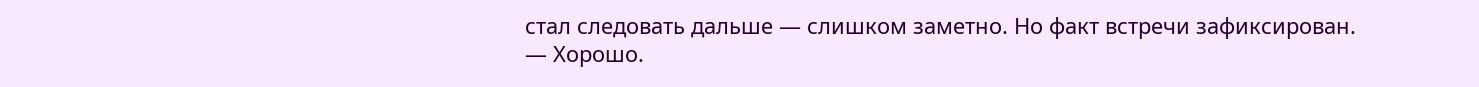стал следовать дальше — слишком заметно. Но факт встречи зафиксирован.
— Хорошо.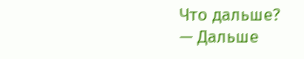Что дальше?
— Дальше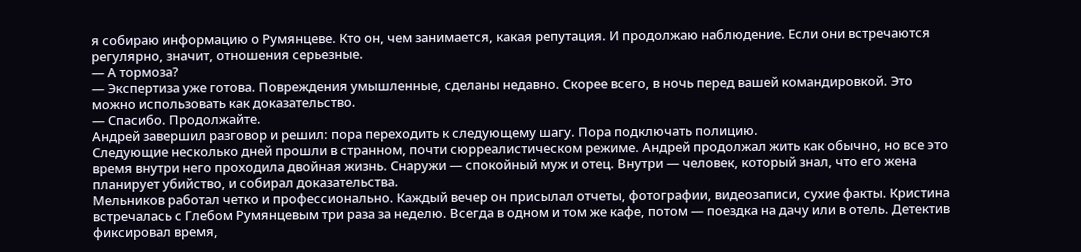я собираю информацию о Румянцеве. Кто он, чем занимается, какая репутация. И продолжаю наблюдение. Если они встречаются регулярно, значит, отношения серьезные.
— А тормоза?
— Экспертиза уже готова. Повреждения умышленные, сделаны недавно. Скорее всего, в ночь перед вашей командировкой. Это можно использовать как доказательство.
— Спасибо. Продолжайте.
Андрей завершил разговор и решил: пора переходить к следующему шагу. Пора подключать полицию.
Следующие несколько дней прошли в странном, почти сюрреалистическом режиме. Андрей продолжал жить как обычно, но все это время внутри него проходила двойная жизнь. Снаружи — спокойный муж и отец. Внутри — человек, который знал, что его жена планирует убийство, и собирал доказательства.
Мельников работал четко и профессионально. Каждый вечер он присылал отчеты, фотографии, видеозаписи, сухие факты. Кристина встречалась с Глебом Румянцевым три раза за неделю. Всегда в одном и том же кафе, потом — поездка на дачу или в отель. Детектив фиксировал время,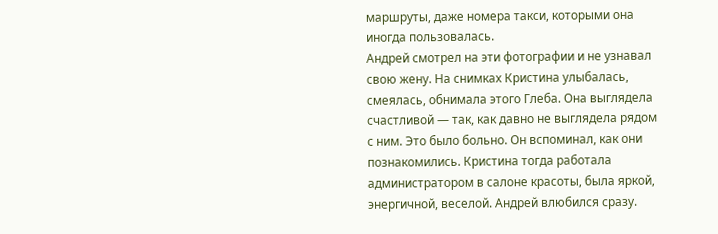маршруты, даже номера такси, которыми она иногда пользовалась.
Андрей смотрел на эти фотографии и не узнавал свою жену. На снимках Кристина улыбалась, смеялась, обнимала этого Глеба. Она выглядела счастливой — так, как давно не выглядела рядом с ним. Это было больно. Он вспоминал, как они познакомились. Кристина тогда работала администратором в салоне красоты, была яркой, энергичной, веселой. Андрей влюбился сразу.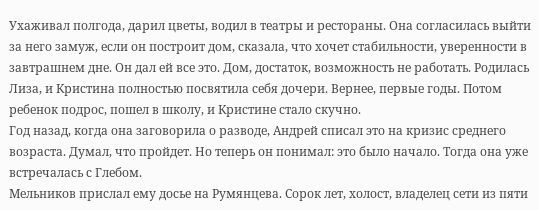Ухаживал полгода, дарил цветы, водил в театры и рестораны. Она согласилась выйти за него замуж, если он построит дом, сказала, что хочет стабильности, уверенности в завтрашнем дне. Он дал ей все это. Дом, достаток, возможность не работать. Родилась Лиза, и Кристина полностью посвятила себя дочери. Вернее, первые годы. Потом ребенок подрос, пошел в школу, и Кристине стало скучно.
Год назад, когда она заговорила о разводе, Андрей списал это на кризис среднего возраста. Думал, что пройдет. Но теперь он понимал: это было начало. Тогда она уже встречалась с Глебом.
Мельников прислал ему досье на Румянцева. Сорок лет, холост, владелец сети из пяти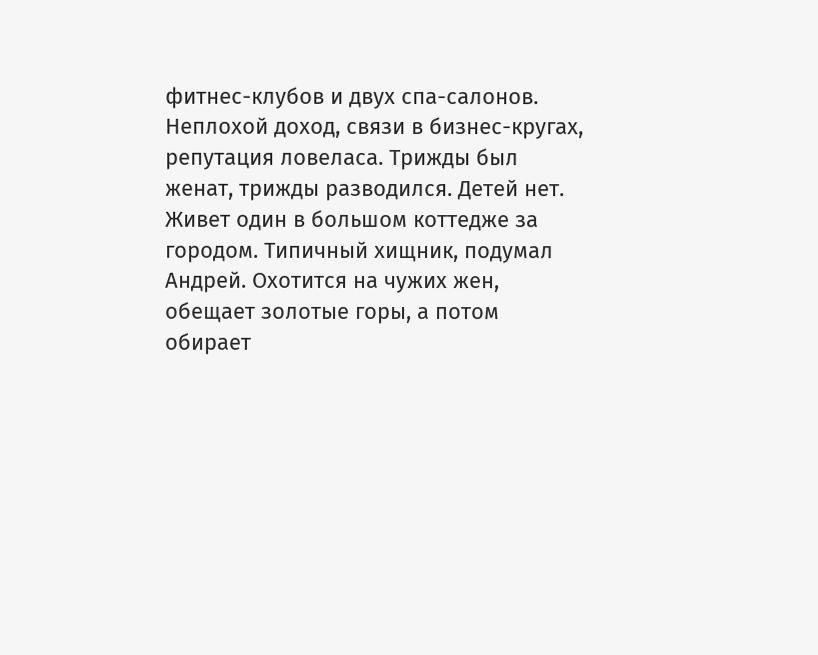фитнес-клубов и двух спа-салонов. Неплохой доход, связи в бизнес-кругах, репутация ловеласа. Трижды был женат, трижды разводился. Детей нет. Живет один в большом коттедже за городом. Типичный хищник, подумал Андрей. Охотится на чужих жен, обещает золотые горы, а потом обирает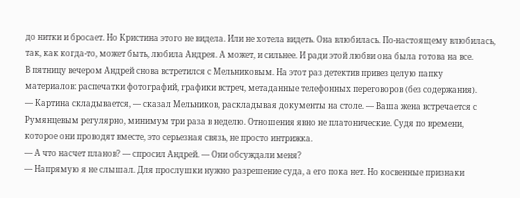до нитки и бросает. Но Кристина этого не видела. Или не хотела видеть. Она влюбилась. По-настоящему влюбилась, так, как когда-то, может быть, любила Андрея. А может, и сильнее. И ради этой любви она была готова на все.
В пятницу вечером Андрей снова встретился с Мельниковым. На этот раз детектив привез целую папку материалов: распечатки фотографий, графики встреч, метаданные телефонных переговоров (без содержания).
— Картина складывается, — сказал Мельников, раскладывая документы на столе. — Ваша жена встречается с Румянцевым регулярно, минимум три раза в неделю. Отношения явно не платонические. Судя по времени, которое они проводят вместе, это серьезная связь, не просто интрижка.
— А что насчет планов? — спросил Андрей. — Они обсуждали меня?
— Напрямую я не слышал. Для прослушки нужно разрешение суда, а его пока нет. Но косвенные признаки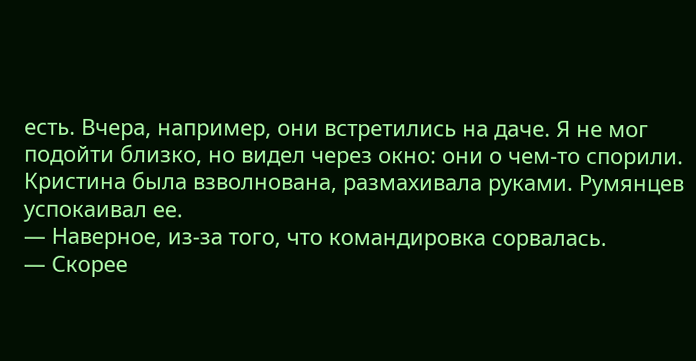есть. Вчера, например, они встретились на даче. Я не мог подойти близко, но видел через окно: они о чем-то спорили. Кристина была взволнована, размахивала руками. Румянцев успокаивал ее.
— Наверное, из-за того, что командировка сорвалась.
— Скорее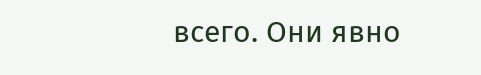всего. Они явно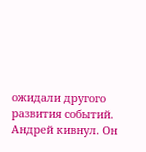ожидали другого развития событий.
Андрей кивнул. Он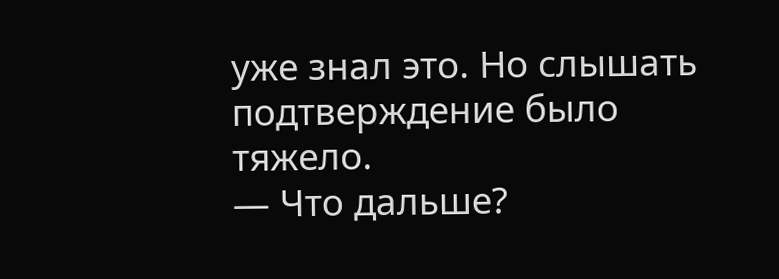уже знал это. Но слышать подтверждение было тяжело.
— Что дальше?